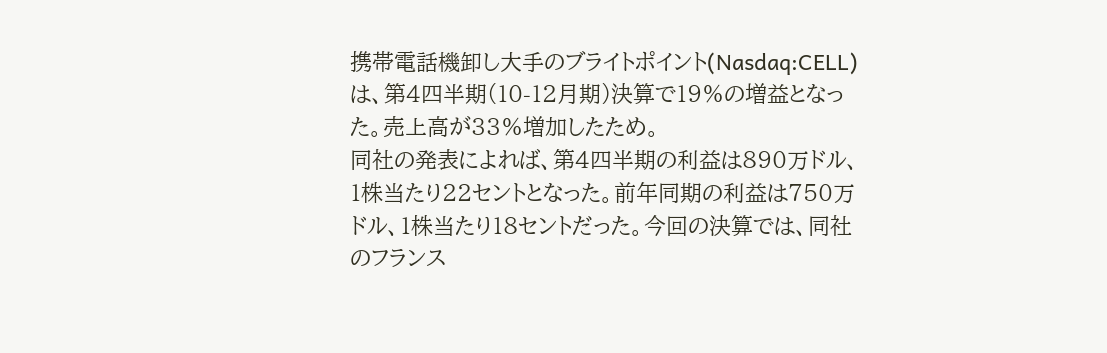携帯電話機卸し大手のブライトポイント(Nasdaq:CELL)は、第4四半期(10-12月期)決算で19%の増益となった。売上高が33%増加したため。
同社の発表によれば、第4四半期の利益は890万ドル、1株当たり22セントとなった。前年同期の利益は750万ドル、1株当たり18セントだった。今回の決算では、同社のフランス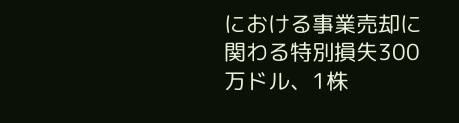における事業売却に関わる特別損失300万ドル、1株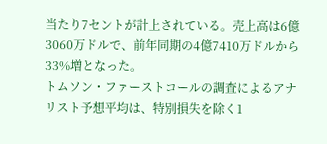当たり7セントが計上されている。売上高は6億3060万ドルで、前年同期の4億7410万ドルから33%増となった。
トムソン・ファーストコールの調査によるアナリスト予想平均は、特別損失を除く1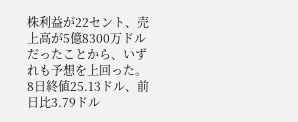株利益が22セント、売上高が5億8300万ドルだったことから、いずれも予想を上回った。
8日終値25.13ドル、前日比3.79ドル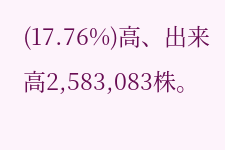(17.76%)高、出来高2,583,083株。